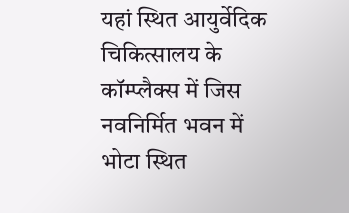यहां स्थित आयुर्वेदिक चिकित्सालय के कॉम्प्लैक्स में जिस नवनिर्मित भवन में भोटा स्थित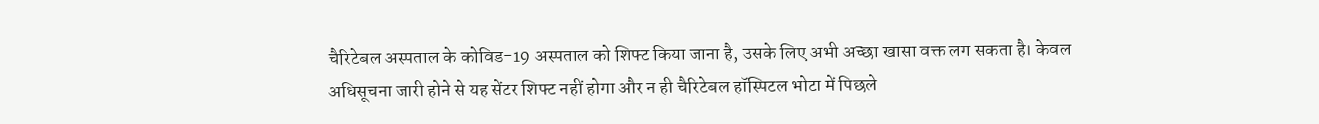चैरिटेबल अस्पताल के कोविड-19 अस्पताल को शिफ्ट किया जाना है, उसके लिए अभी अच्छा खासा वक्त लग सकता है। केवल अधिसूचना जारी होने से यह सेंटर शिफ्ट नहीं होगा और न ही चैरिटेबल हॉस्पिटल भोटा में पिछले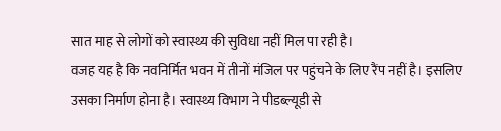सात माह से लोगों को स्वास्थ्य की सुविधा नहीं मिल पा रही है।
वजह यह है कि नवनिर्मित भवन में तीनों मंजिल पर पहुंचने के लिए रैंप नहीं है। इसलिए उसका निर्माण होना है। स्वास्थ्य विभाग ने पीडब्ल्यूडी से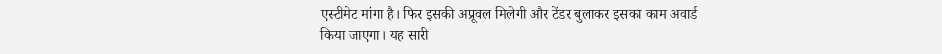एस्टीमेट मांगा है। फिर इसकी अप्रूवल मिलेगी और टेंडर बुलाकर इसका काम अवार्ड किया जाएगा। यह सारी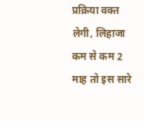प्रक्रिया वक्त लेगी, लिहाजा कम से कम 2 माह तो इस सारे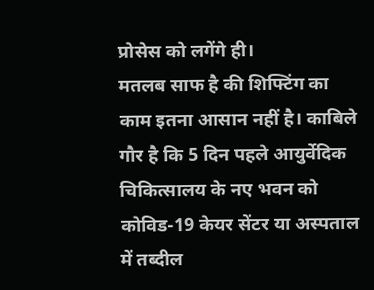प्रोसेस को लगेंगे ही।
मतलब साफ है की शिफ्टिंग का काम इतना आसान नहीं है। काबिले गौर है कि 5 दिन पहले आयुर्वेदिक चिकित्सालय के नए भवन को कोविड-19 केयर सेंटर या अस्पताल में तब्दील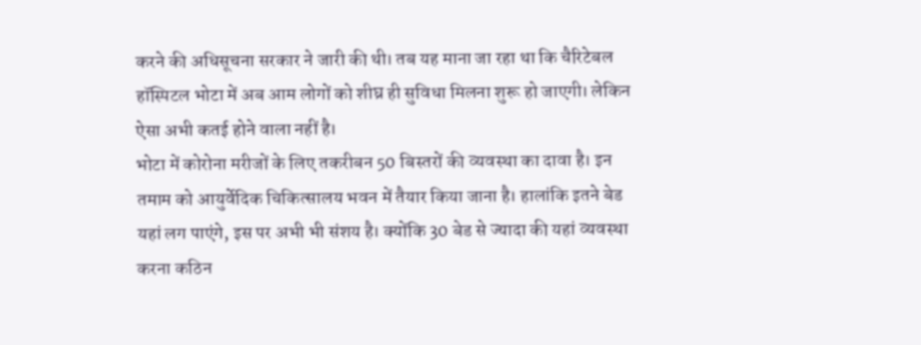करने की अधिसूचना सरकार ने जारी की थी। तब यह माना जा रहा था कि चैरिटेबल हॉस्पिटल भोटा में अब आम लोगों को शीघ्र ही सुविधा मिलना शुरू हो जाएगी। लेकिन ऐसा अभी कतई होने वाला नहीं है।
भोटा में कोरोना मरीजों के लिए तकरीबन 50 बिस्तरों की व्यवस्था का दावा है। इन तमाम को आयुर्वेदिक चिकित्सालय भवन में तैयार किया जाना है। हालांकि इतने बेड यहां लग पाएंगे, इस पर अभी भी संशय है। क्योंकि 30 बेड से ज्यादा की यहां व्यवस्था करना कठिन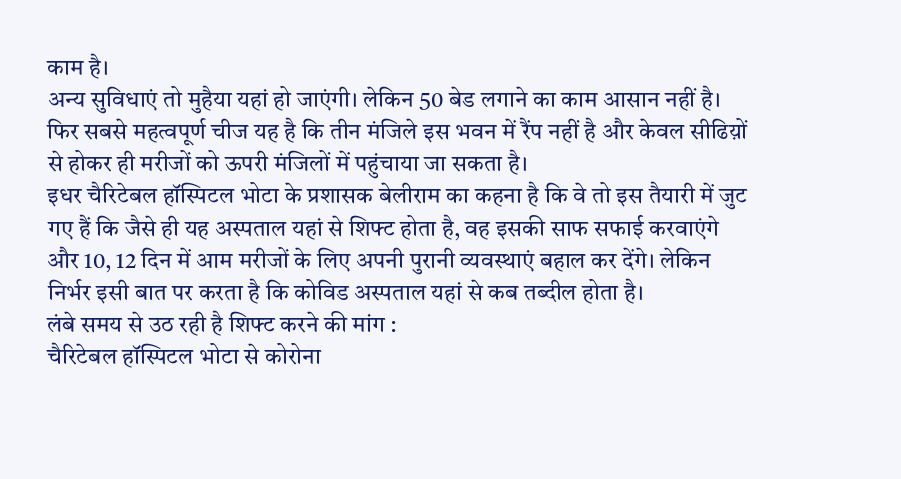काम है।
अन्य सुविधाएं तो मुहैया यहां हो जाएंगी। लेकिन 50 बेड लगाने का काम आसान नहीं है। फिर सबसे महत्वपूर्ण चीज यह है कि तीन मंजिले इस भवन में रैंप नहीं है और केवल सीढिय़ों से होकर ही मरीजों को ऊपरी मंजिलों में पहुंचाया जा सकता है।
इधर चैरिटेबल हॉस्पिटल भोटा के प्रशासक बेलीराम का कहना है कि वे तो इस तैयारी में जुट गए हैं कि जैसे ही यह अस्पताल यहां से शिफ्ट होता है, वह इसकी साफ सफाई करवाएंगे और 10, 12 दिन में आम मरीजों के लिए अपनी पुरानी व्यवस्थाएं बहाल कर देंगे। लेकिन निर्भर इसी बात पर करता है कि कोविड अस्पताल यहां से कब तब्दील होता है।
लंबे समय से उठ रही है शिफ्ट करने की मांग :
चैरिटेबल हॉस्पिटल भोटा से कोरोना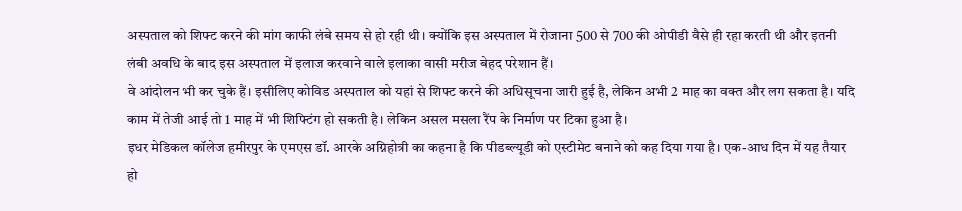अस्पताल को शिफ्ट करने की मांग काफी लंबे समय से हो रही थी। क्योंकि इस अस्पताल में रोजाना 500 से 700 की ओपीडी वैसे ही रहा करती थी और इतनी लंबी अवधि के बाद इस अस्पताल में इलाज करवाने वाले इलाका वासी मरीज बेहद परेशान हैं।
वे आंदोलन भी कर चुके हैं। इसीलिए कोविड अस्पताल को यहां से शिफ्ट करने की अधिसूचना जारी हुई है, लेकिन अभी 2 माह का वक्त और लग सकता है। यदि काम में तेजी आई तो 1 माह में भी शिफ्टिंग हो सकती है। लेकिन असल मसला रैंप के निर्माण पर टिका हुआ है।
इधर मेडिकल कॉलेज हमीरपुर के एमएस डॉ. आरके अग्निहोत्री का कहना है कि पीडब्ल्यूडी को एस्टीमेट बनाने को कह दिया गया है। एक-आध दिन में यह तैयार हो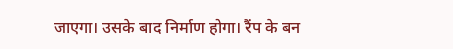जाएगा। उसके बाद निर्माण होगा। रैंप के बन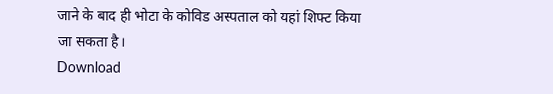जाने के बाद ही भोटा के कोविड अस्पताल को यहां शिफ्ट किया जा सकता है।
Download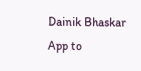Dainik Bhaskar App to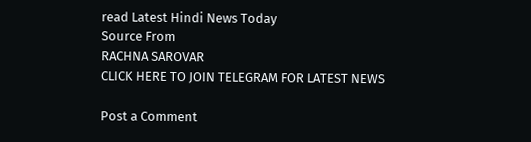read Latest Hindi News Today
Source From
RACHNA SAROVAR
CLICK HERE TO JOIN TELEGRAM FOR LATEST NEWS

Post a Comment